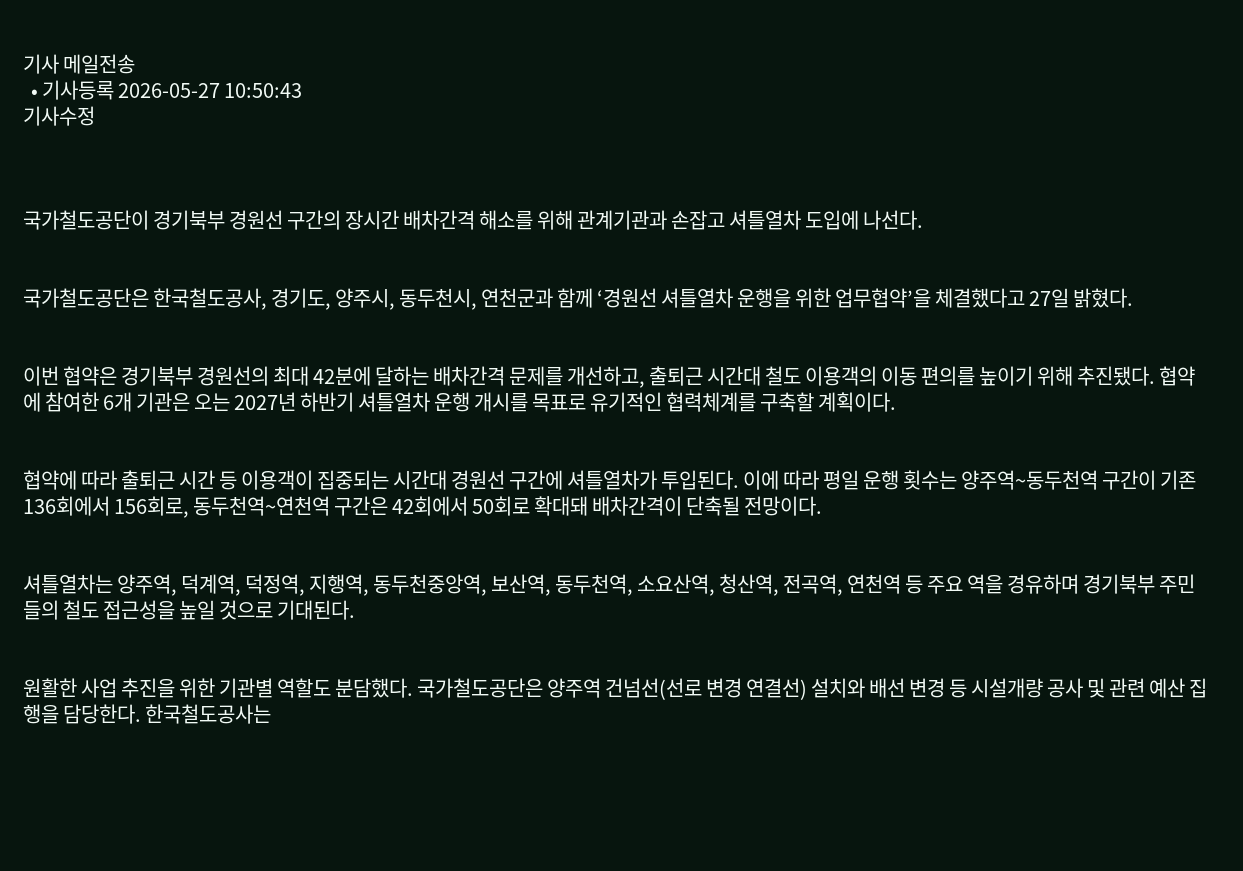기사 메일전송
  • 기사등록 2026-05-27 10:50:43
기사수정



국가철도공단이 경기북부 경원선 구간의 장시간 배차간격 해소를 위해 관계기관과 손잡고 셔틀열차 도입에 나선다.


국가철도공단은 한국철도공사, 경기도, 양주시, 동두천시, 연천군과 함께 ‘경원선 셔틀열차 운행을 위한 업무협약’을 체결했다고 27일 밝혔다.


이번 협약은 경기북부 경원선의 최대 42분에 달하는 배차간격 문제를 개선하고, 출퇴근 시간대 철도 이용객의 이동 편의를 높이기 위해 추진됐다. 협약에 참여한 6개 기관은 오는 2027년 하반기 셔틀열차 운행 개시를 목표로 유기적인 협력체계를 구축할 계획이다.


협약에 따라 출퇴근 시간 등 이용객이 집중되는 시간대 경원선 구간에 셔틀열차가 투입된다. 이에 따라 평일 운행 횟수는 양주역~동두천역 구간이 기존 136회에서 156회로, 동두천역~연천역 구간은 42회에서 50회로 확대돼 배차간격이 단축될 전망이다.


셔틀열차는 양주역, 덕계역, 덕정역, 지행역, 동두천중앙역, 보산역, 동두천역, 소요산역, 청산역, 전곡역, 연천역 등 주요 역을 경유하며 경기북부 주민들의 철도 접근성을 높일 것으로 기대된다.


원활한 사업 추진을 위한 기관별 역할도 분담했다. 국가철도공단은 양주역 건넘선(선로 변경 연결선) 설치와 배선 변경 등 시설개량 공사 및 관련 예산 집행을 담당한다. 한국철도공사는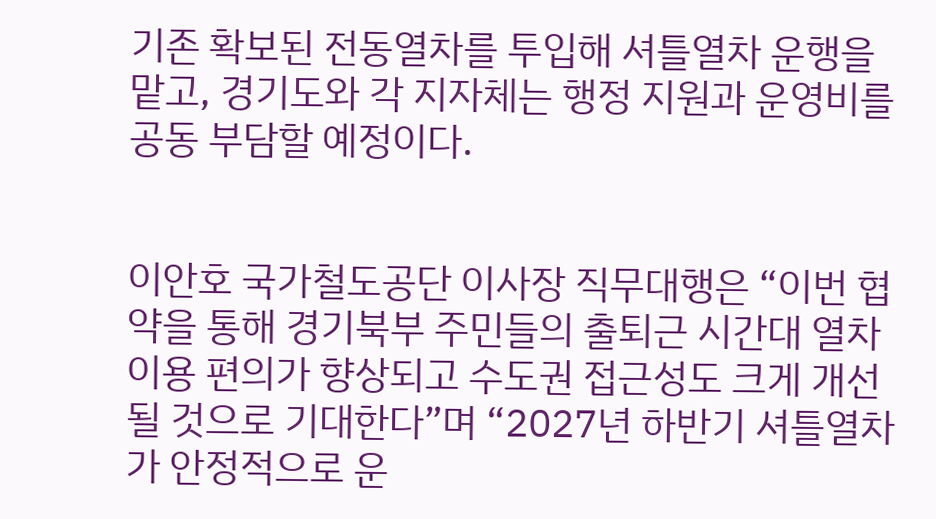기존 확보된 전동열차를 투입해 셔틀열차 운행을 맡고, 경기도와 각 지자체는 행정 지원과 운영비를 공동 부담할 예정이다.


이안호 국가철도공단 이사장 직무대행은 “이번 협약을 통해 경기북부 주민들의 출퇴근 시간대 열차 이용 편의가 향상되고 수도권 접근성도 크게 개선될 것으로 기대한다”며 “2027년 하반기 셔틀열차가 안정적으로 운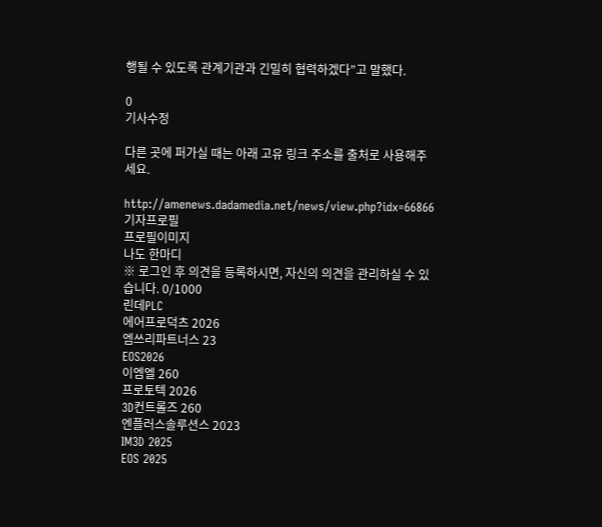행될 수 있도록 관계기관과 긴밀히 협력하겠다”고 말했다.

0
기사수정

다른 곳에 퍼가실 때는 아래 고유 링크 주소를 출처로 사용해주세요.

http://amenews.dadamedia.net/news/view.php?idx=66866
기자프로필
프로필이미지
나도 한마디
※ 로그인 후 의견을 등록하시면, 자신의 의견을 관리하실 수 있습니다. 0/1000
린데PLC
에어프로덕츠 2026
엠쓰리파트너스 23
EOS2026
이엠엘 260
프로토텍 2026
3D컨트롤즈 260
엔플러스솔루션스 2023
IM3D 2025
EOS 2025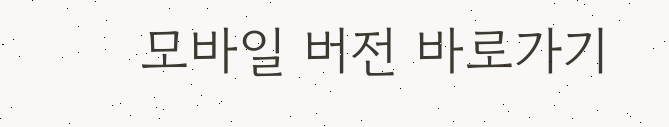모바일 버전 바로가기